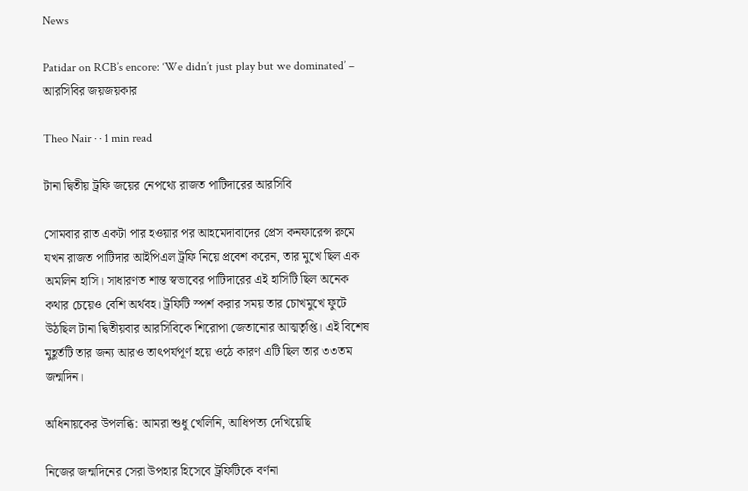News

Patidar on RCB’s encore: ‘We didn’t just play but we dominated’ – আরসিবির জয়জয়কার

Theo Nair · · 1 min read

টানা দ্বিতীয় ট্রফি জয়ের নেপথ্যে রাজত পাটিদারের আরসিবি

সোমবার রাত একটা পার হওয়ার পর আহমেদাবাদের প্রেস কনফারেন্স রুমে যখন রাজত পাটিদার আইপিএল ট্রফি নিয়ে প্রবেশ করেন, তার মুখে ছিল এক অমলিন হাসি। সাধারণত শান্ত স্বভাবের পাটিদারের এই হাসিটি ছিল অনেক কথার চেয়েও বেশি অর্থবহ। ট্রফিটি স্পর্শ করার সময় তার চোখমুখে ফুটে উঠছিল টানা দ্বিতীয়বার আরসিবিকে শিরোপা জেতানোর আত্মতৃপ্তি। এই বিশেষ মুহূর্তটি তার জন্য আরও তাৎপর্যপূর্ণ হয়ে ওঠে কারণ এটি ছিল তার ৩৩তম জন্মদিন।

অধিনায়কের উপলব্ধি: আমরা শুধু খেলিনি, আধিপত্য দেখিয়েছি

নিজের জন্মদিনের সেরা উপহার হিসেবে ট্রফিটিকে বর্ণনা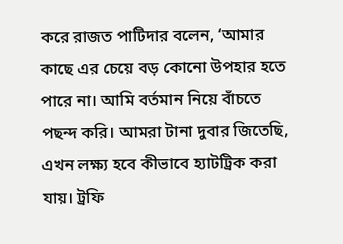করে রাজত পাটিদার বলেন, ‘আমার কাছে এর চেয়ে বড় কোনো উপহার হতে পারে না। আমি বর্তমান নিয়ে বাঁচতে পছন্দ করি। আমরা টানা দুবার জিতেছি, এখন লক্ষ্য হবে কীভাবে হ্যাটট্রিক করা যায়। ট্রফি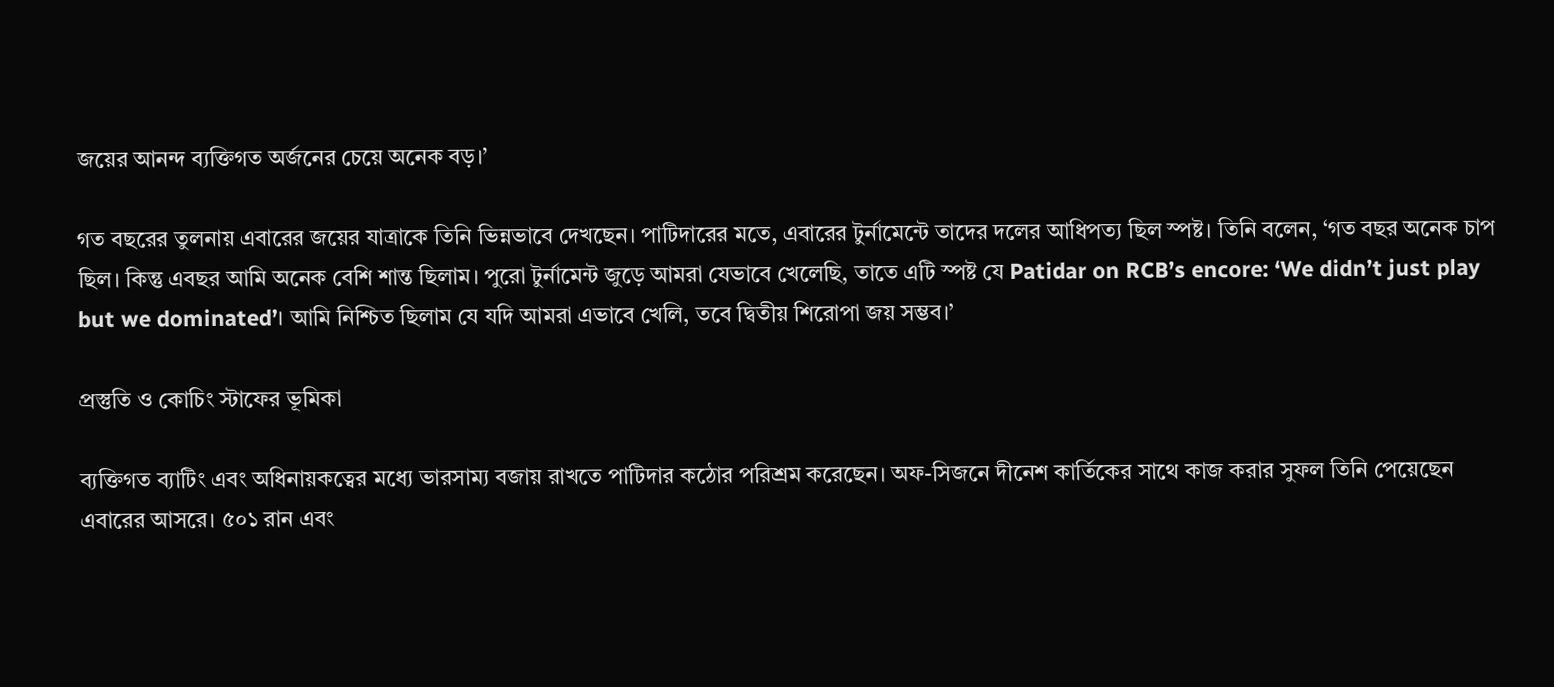জয়ের আনন্দ ব্যক্তিগত অর্জনের চেয়ে অনেক বড়।’

গত বছরের তুলনায় এবারের জয়ের যাত্রাকে তিনি ভিন্নভাবে দেখছেন। পাটিদারের মতে, এবারের টুর্নামেন্টে তাদের দলের আধিপত্য ছিল স্পষ্ট। তিনি বলেন, ‘গত বছর অনেক চাপ ছিল। কিন্তু এবছর আমি অনেক বেশি শান্ত ছিলাম। পুরো টুর্নামেন্ট জুড়ে আমরা যেভাবে খেলেছি, তাতে এটি স্পষ্ট যে Patidar on RCB’s encore: ‘We didn’t just play but we dominated’। আমি নিশ্চিত ছিলাম যে যদি আমরা এভাবে খেলি, তবে দ্বিতীয় শিরোপা জয় সম্ভব।’

প্রস্তুতি ও কোচিং স্টাফের ভূমিকা

ব্যক্তিগত ব্যাটিং এবং অধিনায়কত্বের মধ্যে ভারসাম্য বজায় রাখতে পাটিদার কঠোর পরিশ্রম করেছেন। অফ-সিজনে দীনেশ কার্তিকের সাথে কাজ করার সুফল তিনি পেয়েছেন এবারের আসরে। ৫০১ রান এবং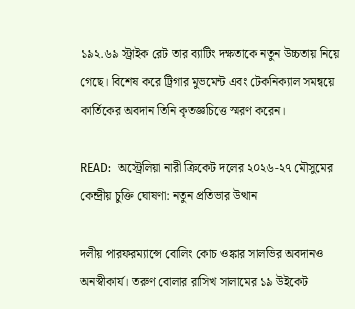১৯২.৬৯ স্ট্রাইক রেট তার ব্যাটিং দক্ষতাকে নতুন উচ্চতায় নিয়ে গেছে। বিশেষ করে ট্রিগার মুভমেন্ট এবং টেকনিক্যাল সমন্বয়ে কার্তিকের অবদান তিনি কৃতজ্ঞচিত্তে স্মরণ করেন।

READ:  অস্ট্রেলিয়া নারী ক্রিকেট দলের ২০২৬-২৭ মৌসুমের কেন্দ্রীয় চুক্তি ঘোষণা: নতুন প্রতিভার উত্থান

দলীয় পারফরম্যান্সে বোলিং কোচ ওঙ্কার সালভির অবদানও অনস্বীকার্য। তরুণ বোলার রাসিখ সালামের ১৯ উইকেট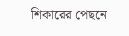শিকারের পেছনে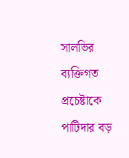সালভির ব্যক্তিগত প্রচেষ্টাকে পাটিদার বড়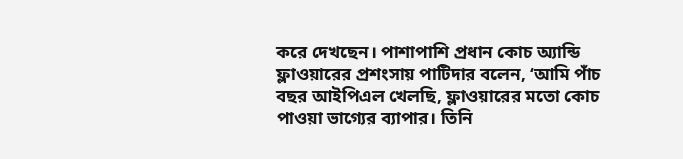করে দেখছেন। পাশাপাশি প্রধান কোচ অ্যান্ডি ফ্লাওয়ারের প্রশংসায় পাটিদার বলেন, ‘আমি পাঁচ বছর আইপিএল খেলছি, ফ্লাওয়ারের মতো কোচ পাওয়া ভাগ্যের ব্যাপার। তিনি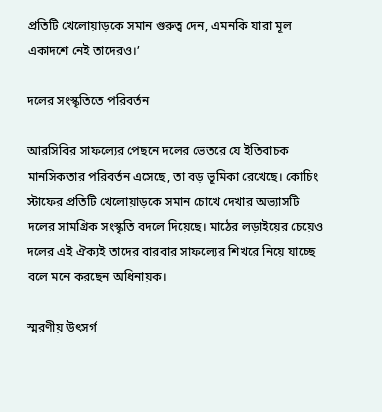প্রতিটি খেলোয়াড়কে সমান গুরুত্ব দেন, এমনকি যারা মূল একাদশে নেই তাদেরও।’

দলের সংস্কৃতিতে পরিবর্তন

আরসিবির সাফল্যের পেছনে দলের ভেতরে যে ইতিবাচক মানসিকতার পরিবর্তন এসেছে, তা বড় ভূমিকা রেখেছে। কোচিং স্টাফের প্রতিটি খেলোয়াড়কে সমান চোখে দেখার অভ্যাসটি দলের সামগ্রিক সংস্কৃতি বদলে দিয়েছে। মাঠের লড়াইয়ের চেয়েও দলের এই ঐক্যই তাদের বারবার সাফল্যের শিখরে নিয়ে যাচ্ছে বলে মনে করছেন অধিনায়ক।

স্মরণীয় উৎসর্গ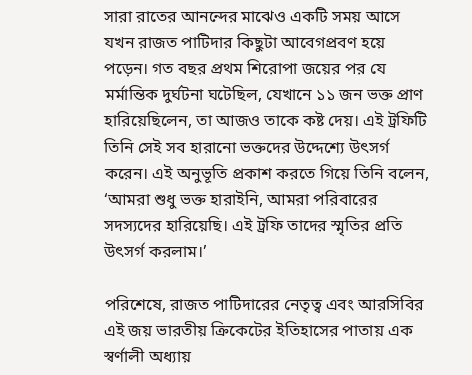সারা রাতের আনন্দের মাঝেও একটি সময় আসে যখন রাজত পাটিদার কিছুটা আবেগপ্রবণ হয়ে পড়েন। গত বছর প্রথম শিরোপা জয়ের পর যে মর্মান্তিক দুর্ঘটনা ঘটেছিল, যেখানে ১১ জন ভক্ত প্রাণ হারিয়েছিলেন, তা আজও তাকে কষ্ট দেয়। এই ট্রফিটি তিনি সেই সব হারানো ভক্তদের উদ্দেশ্যে উৎসর্গ করেন। এই অনুভূতি প্রকাশ করতে গিয়ে তিনি বলেন, ‘আমরা শুধু ভক্ত হারাইনি, আমরা পরিবারের সদস্যদের হারিয়েছি। এই ট্রফি তাদের স্মৃতির প্রতি উৎসর্গ করলাম।’

পরিশেষে, রাজত পাটিদারের নেতৃত্ব এবং আরসিবির এই জয় ভারতীয় ক্রিকেটের ইতিহাসের পাতায় এক স্বর্ণালী অধ্যায়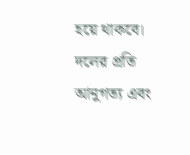হয়ে থাকবে। দলের প্রতি আনুগত্য এবং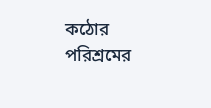কঠোর পরিশ্রমের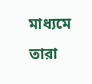মাধ্যমে তারা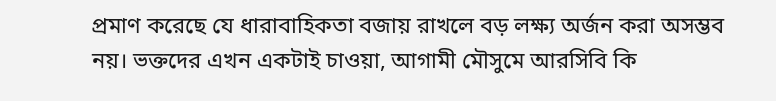প্রমাণ করেছে যে ধারাবাহিকতা বজায় রাখলে বড় লক্ষ্য অর্জন করা অসম্ভব নয়। ভক্তদের এখন একটাই চাওয়া, আগামী মৌসুমে আরসিবি কি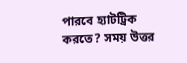পারবে হ্যাটট্রিক করতে? সময় উত্তর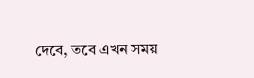দেবে, তবে এখন সময়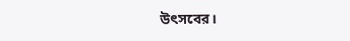উৎসবের।